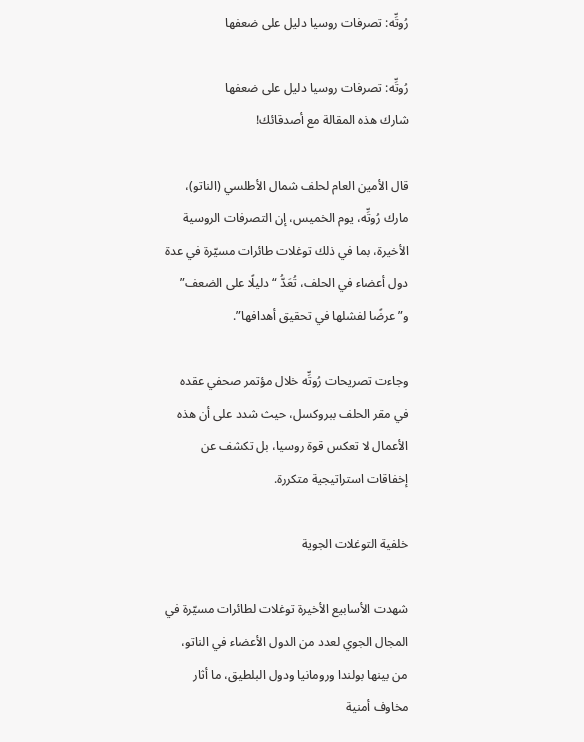رُوتِّه: تصرفات روسيا دليل على ضعفها

رُوتِّه: تصرفات روسيا دليل على ضعفها
شارك هذه المقالة مع أصدقائك!

قال الأمين العام لحلف شمال الأطلسي (الناتو)، مارك رُوتِّه، يوم الخميس، إن التصرفات الروسية الأخيرة، بما في ذلك توغلات طائرات مسيّرة في عدة دول أعضاء في الحلف، تُعَدُّ “دليلًا على الضعف” و”عرضًا لفشلها في تحقيق أهدافها”.

وجاءت تصريحات رُوتِّه خلال مؤتمر صحفي عقده في مقر الحلف ببروكسل، حيث شدد على أن هذه الأعمال لا تعكس قوة روسيا، بل تكشف عن إخفاقات استراتيجية متكررة.

خلفية التوغلات الجوية

شهدت الأسابيع الأخيرة توغلات لطائرات مسيّرة في المجال الجوي لعدد من الدول الأعضاء في الناتو، من بينها بولندا ورومانيا ودول البلطيق، ما أثار مخاوف أمنية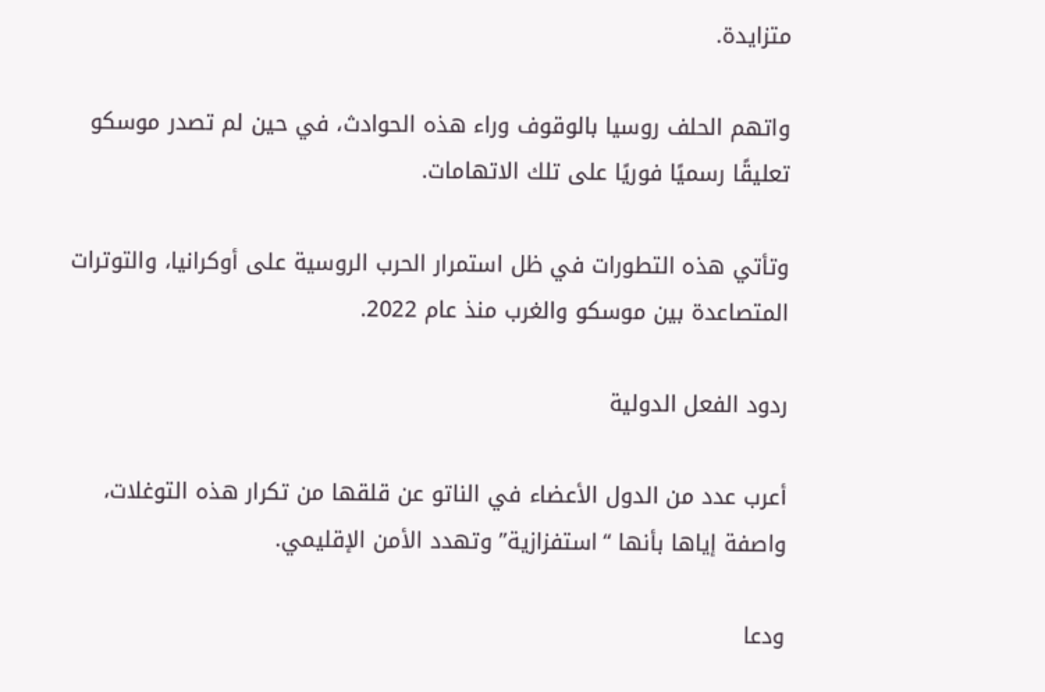متزايدة.

واتهم الحلف روسيا بالوقوف وراء هذه الحوادث، في حين لم تصدر موسكو تعليقًا رسميًا فوريًا على تلك الاتهامات.

وتأتي هذه التطورات في ظل استمرار الحرب الروسية على أوكرانيا، والتوترات المتصاعدة بين موسكو والغرب منذ عام 2022.

ردود الفعل الدولية

أعرب عدد من الدول الأعضاء في الناتو عن قلقها من تكرار هذه التوغلات، واصفة إياها بأنها “استفزازية” وتهدد الأمن الإقليمي.

ودعا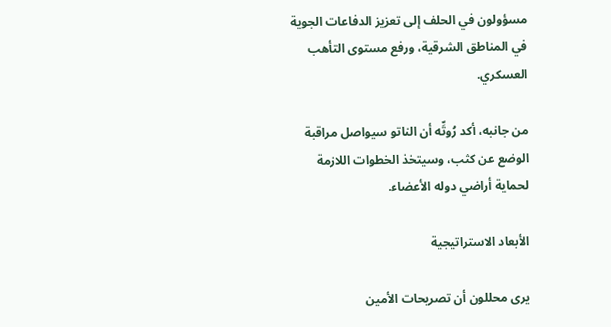مسؤولون في الحلف إلى تعزيز الدفاعات الجوية في المناطق الشرقية، ورفع مستوى التأهب العسكري.

من جانبه، أكد رُوتِّه أن الناتو سيواصل مراقبة الوضع عن كثب، وسيتخذ الخطوات اللازمة لحماية أراضي دوله الأعضاء.

الأبعاد الاستراتيجية

يرى محللون أن تصريحات الأمين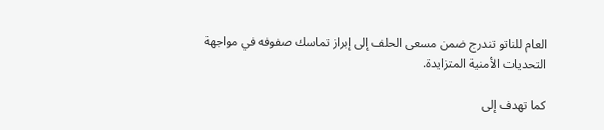العام للناتو تندرج ضمن مسعى الحلف إلى إبراز تماسك صفوفه في مواجهة التحديات الأمنية المتزايدة.

كما تهدف إلى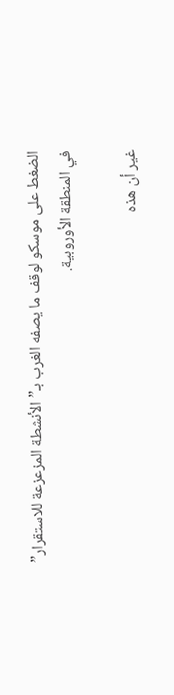الضغط على موسكو لوقف ما يصفه الغرب بـ”الأنشطة المزعزعة للاستقرار” في المنطقة الأوروبية.

غير أن هذه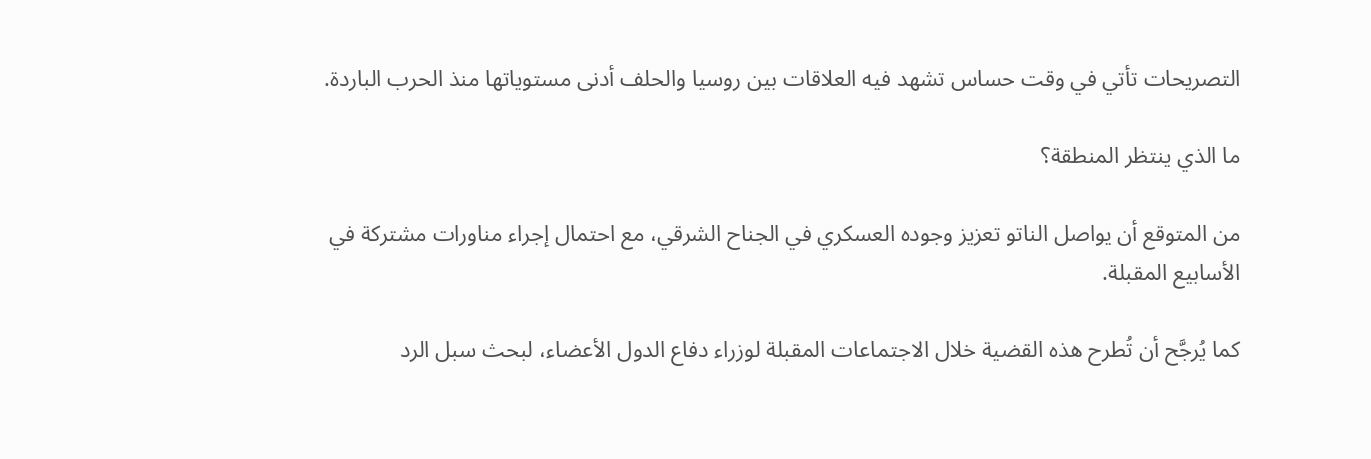التصريحات تأتي في وقت حساس تشهد فيه العلاقات بين روسيا والحلف أدنى مستوياتها منذ الحرب الباردة.

ما الذي ينتظر المنطقة؟

من المتوقع أن يواصل الناتو تعزيز وجوده العسكري في الجناح الشرقي، مع احتمال إجراء مناورات مشتركة في الأسابيع المقبلة.

كما يُرجَّح أن تُطرح هذه القضية خلال الاجتماعات المقبلة لوزراء دفاع الدول الأعضاء، لبحث سبل الرد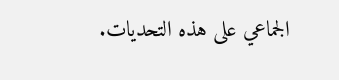الجماعي على هذه التحديات.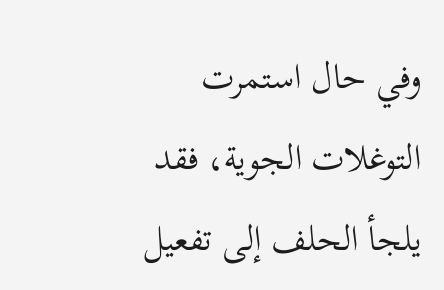وفي حال استمرت التوغلات الجوية، فقد يلجأ الحلف إلى تفعيل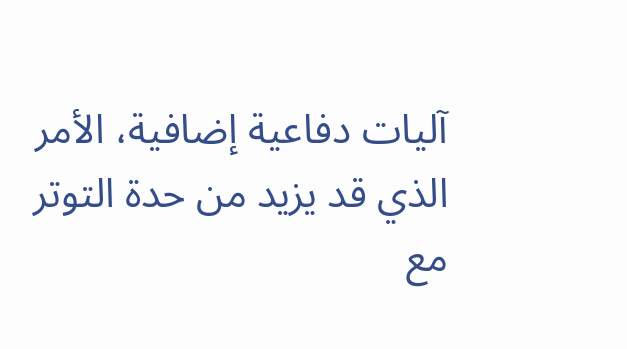آليات دفاعية إضافية، الأمر الذي قد يزيد من حدة التوتر مع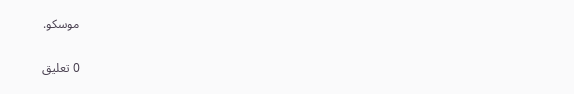موسكو.

0 تعليق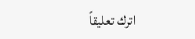اترك تعليقاً